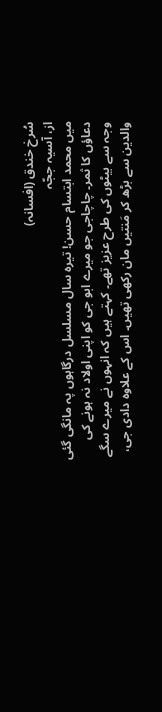سُرخ خندق (افسانہ)
از، آسیہ ججّہ
میں محمد ابتسام حسن! تیرہ سال مسلسل درگاہوں پہ مانگی گئی دعاؤں کا ثمر۔ چاچاجی جو میرے ابو جی کو اپنی اولاد نہ ہونے کی وجہ سے بیٹوں کی طرح عزیز تھے۔ کہتے ہیں کہ انہوں نے میرے سگے والدین سے بڑھ کر مَنتیں مان رکھی تھیں۔ اس کے علاوہ دادی جی،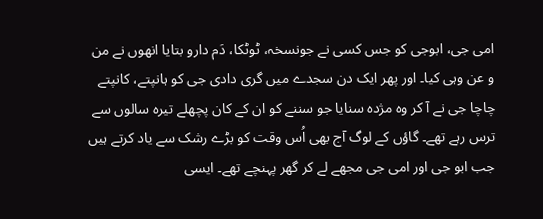امی جی، ابوجی کو جس کسی نے جونسخہ، ٹوٹکا، دَم دارو بتایا انھوں نے من و عن وہی کیا۔ اور پھر ایک دن سجدے میں گری دادی جی کو ہانپتے، کانپتے چاچا جی نے آ کر وہ مژدہ سنایا جو سننے کو ان کے کان پچھلے تیرہ سالوں سے ترس رہے تھے۔ گاؤں کے لوگ آج بھی اُس وقت کو بڑے رشک سے یاد کرتے ہیں جب ابو جی اور امی جی مجھے لے کر گھر پہنچے تھے۔ ایسی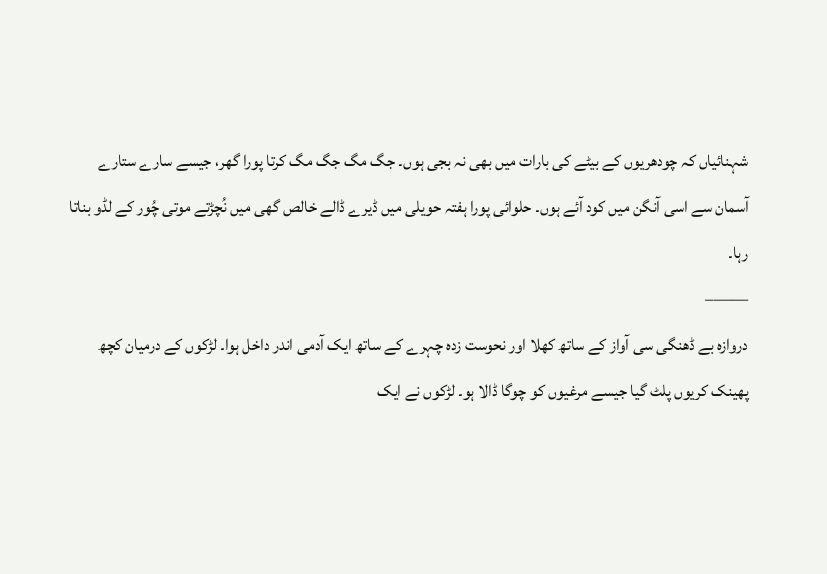شہنائیاں کہ چودھریوں کے بیٹے کی بارات میں بھی نہ بجی ہوں۔ جگ مگ جگ مگ کرتا پورا گھر، جیسے سارے ستارے آسمان سے اسی آنگن میں کود آئے ہوں۔ حلوائی پورا ہفتہ حویلی میں ڈیرے ڈالے خالص گھی میں نُچڑتے موتی چُور کے لڈو بناتا رہا۔
——–
دروازہ بے ڈھنگی سی آواز کے ساتھ کھلا اور نحوست زدہ چہرے کے ساتھ ایک آدمی اندر داخل ہوا۔ لڑکوں کے درمیان کچھ پھینک کریوں پلٹ گیا جیسے مرغیوں کو چوگا ڈالا ہو۔ لڑکوں نے ایک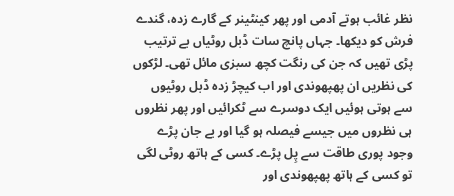نظر غائب ہوتے آدمی اور پھر کینٹینر کے گارے زدہ، گندے فرش کو دیکھا۔ جہاں پانچ سات ڈبل روٹیاں بے ترتیب پڑی تھیں کہ جن کی رنگت کچھ سبزی مائل تھی۔ لڑکوں کی نظریں ان پھپھوندی اور اب کیچڑ زدہ ڈبل روٹیوں سے ہوتی ہوئیں ایک دوسرے سے ٹکرائیں اور پھر نظروں ہی نظروں میں جیسے فیصلہ ہو گیا اور بے جان پڑے وجود پوری طاقت سے پِل پڑے۔ کسی کے ہاتھ روٹی لگی تو کسی کے ہاتھ پھپھوندی اور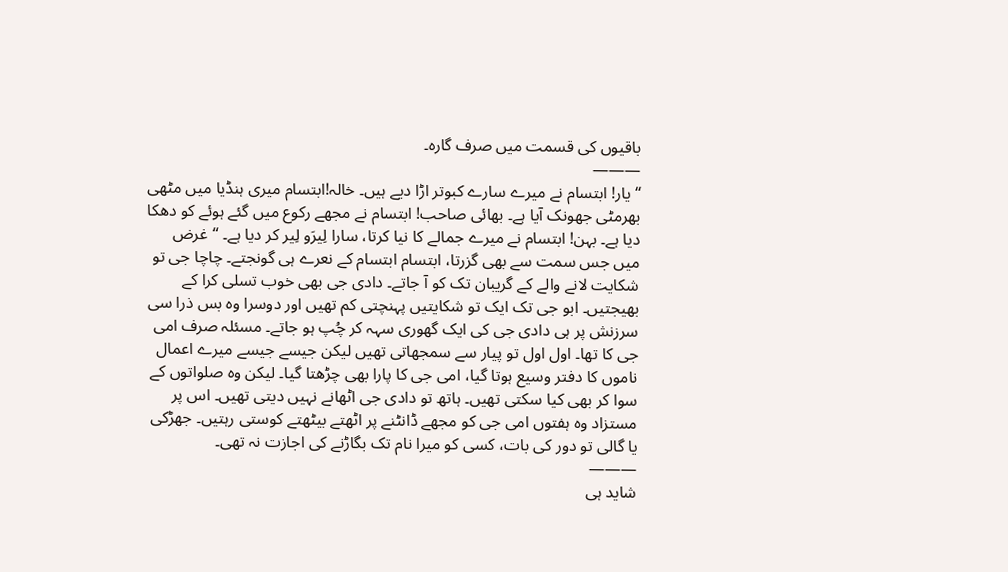باقیوں کی قسمت میں صرف گارہ۔
———
“یار! ابتسام نے میرے سارے کبوتر اڑا دیے ہیں۔ خالہ!ابتسام میری ہنڈیا میں مٹھی بھرمٹی جھونک آیا ہے۔ بھائی صاحب! ابتسام نے مجھے رکوع میں گئے ہوئے کو دھکا دیا ہے۔ بہن! ابتسام نے میرے جمالے کا نیا کرتا، سارا لِیرَو لِیر کر دیا ہے۔ “غرض میں جس سمت سے بھی گزرتا، ابتسام ابتسام کے نعرے ہی گونجتے۔ چاچا جی تو شکایت لانے والے کے گریبان تک کو آ جاتے۔ دادی جی بھی خوب تسلی کرا کے بھیجتیں۔ ابو جی تک ایک تو شکایتیں پہنچتی کم تھیں اور دوسرا وہ بس ذرا سی سرزنش پر ہی دادی جی کی ایک گھوری سہہ کر چُپ ہو جاتے۔ مسئلہ صرف امی جی کا تھا۔ اول اول تو پیار سے سمجھاتی تھیں لیکن جیسے جیسے میرے اعمال ناموں کا دفتر وسیع ہوتا گیا، امی جی کا پارا بھی چڑھتا گیا۔ لیکن وہ صلواتوں کے سوا کر بھی کیا سکتی تھیں۔ ہاتھ تو دادی جی اٹھانے نہیں دیتی تھیں۔ اس پر مستزاد وہ ہفتوں امی جی کو مجھے ڈانٹنے پر اٹھتے بیٹھتے کوستی رہتیں۔ جھڑکی یا گالی تو دور کی بات، کسی کو میرا نام تک بگاڑنے کی اجازت نہ تھی۔
———
شاید ہی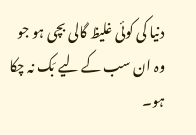دنیا کی کوئی غلیظ گالی بچی ہو جو وہ ان سب کے لیے بَک نہ چکا ہو۔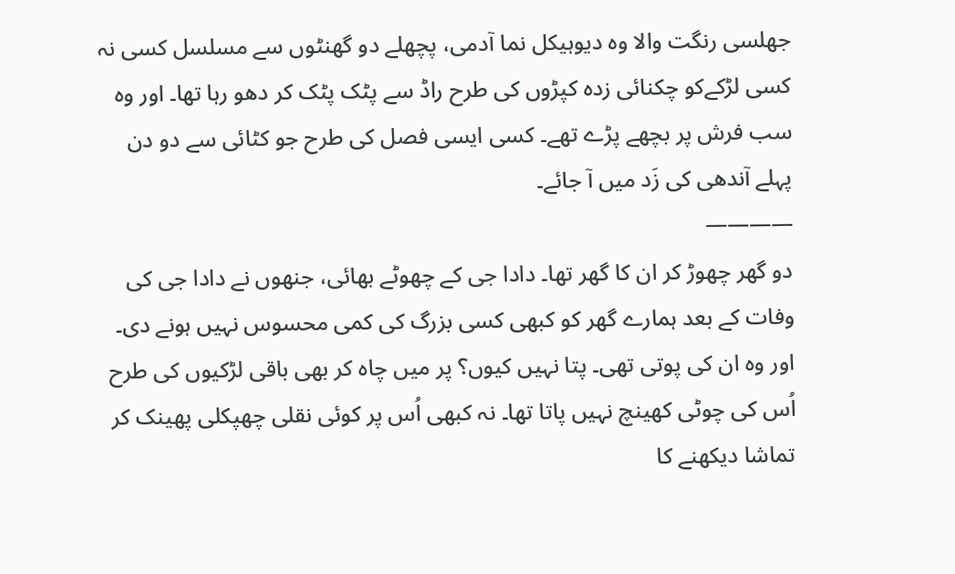جھلسی رنگت والا وہ دیوہیکل نما آدمی، پچھلے دو گھنٹوں سے مسلسل کسی نہ کسی لڑکےکو چکنائی زدہ کپڑوں کی طرح راڈ سے پٹک پٹک کر دھو رہا تھا۔ اور وہ سب فرش پر بچھے پڑے تھے۔ کسی ایسی فصل کی طرح جو کٹائی سے دو دن پہلے آندھی کی زَد میں آ جائے۔
————
دو گھر چھوڑ کر ان کا گھر تھا۔ دادا جی کے چھوٹے بھائی، جنھوں نے دادا جی کی وفات کے بعد ہمارے گھر کو کبھی کسی بزرگ کی کمی محسوس نہیں ہونے دی۔ اور وہ ان کی پوتی تھی۔ پتا نہیں کیوں؟ پر میں چاہ کر بھی باقی لڑکیوں کی طرح اُس کی چوٹی کھینچ نہیں پاتا تھا۔ نہ کبھی اُس پر کوئی نقلی چھپکلی پھینک کر تماشا دیکھنے کا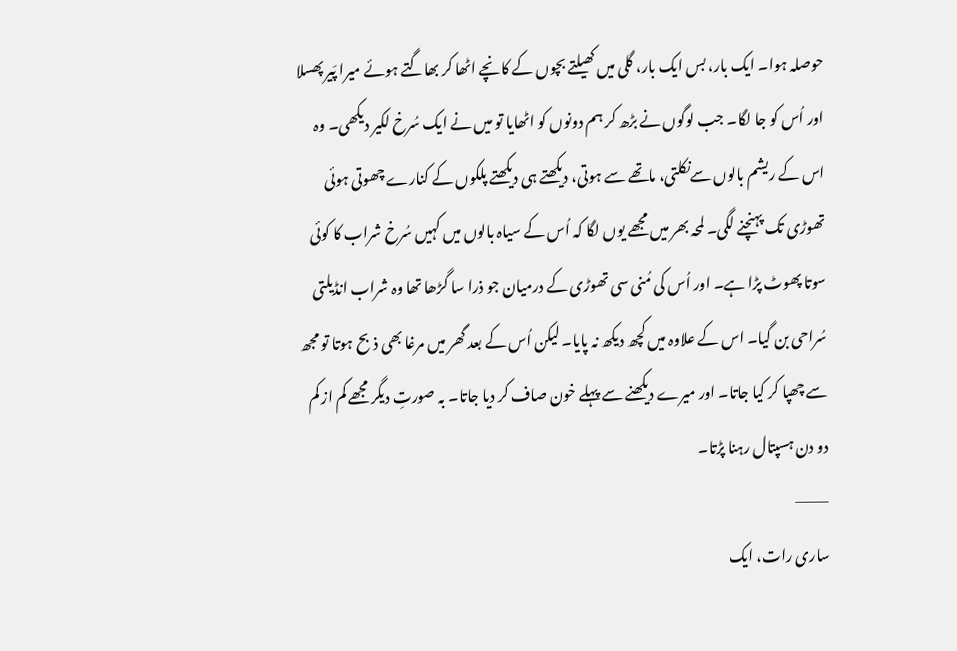حوصلہ ہوا۔ ایک بار، بس ایک بار، گلی میں کھیلتے بچوں کے کانچے اٹھا کر بھاگتے ہوئے میرا پَیر پھسلا اور اُس کو جا لگا۔ جب لوگوں نے بڑھ کر ہم دونوں کو اٹھایا تو میں نے ایک سُرخ لکیر دیکھی۔ وہ اس کے ریشم بالوں سےنکلتی، ماتھے سے ہوتی، دیکھتے ہی دیکھتے پلکوں کے کنارے چھوتی ہوئی تھوڑی تک پہنچنے لگی۔ لمحہ بھر میں مجھے یوں لگا کہ اُس کے سیاہ بالوں میں کہیں سُرخ شراب کا کوئی سوتا پھوٹ پڑا ہے۔ اور اُس کی مُنی سی تھوڑی کے درمیان جو ذرا سا گڑھا تھا وہ شراب انڈیلتی سُراحی بن گیا۔ اس کے علاوہ میں کچھ دیکھ نہ پایا۔ لیکن اُس کے بعد گھر میں مرغا بھی ذبح ہوتا تو مجھ سے چھپا کر کیا جاتا۔ اور میرے دیکھنے سے پہلے خون صاف کر دیا جاتا۔ بہ صورتِ دیگر مجھے کم از کم دو دن ہسپتال رہنا پڑتا۔
———
ساری رات، ایک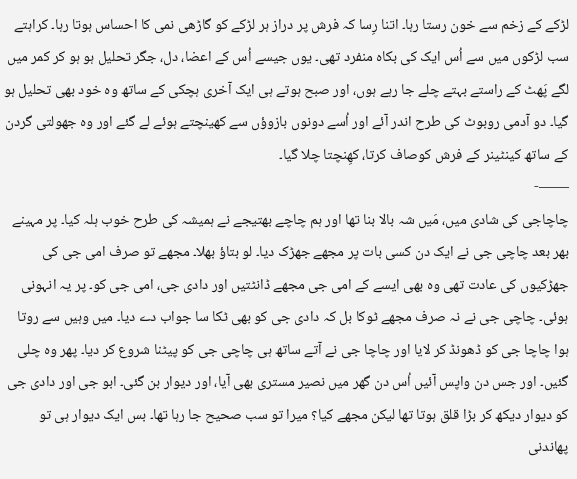لڑکے کے زخم سے خون رستا رہا۔ اتنا رِسا کہ فرش پر دراز ہر لڑکے کو گاڑھی نمی کا احساس ہوتا رہا۔ کراہتے سب لڑکوں میں سے اُس ایک کی بکاہ منفرد تھی۔ یوں جیسے اُس کے اعضا، دل، جگر تحلیل ہو ہو کر کمر میں لگے پَھٹ کے راستے بہتے چلے جا رہے ہوں، اور صبح ہوتے ہی ایک آخری ہچکی کے ساتھ وہ خود بھی تحلیل ہو گیا۔ دو آدمی روبوٹ کی طرح اندر آئے اور اُسے دونوں بازوؤں سے کھینچتے ہوئے لے گئے اور وہ جھولتی گردن کے ساتھ کینٹینر کے فرش کوصاف کرتا، کھِنچتا چلا گیا۔
——-
چاچاجی کی شادی میں، مَیں شہ بالا بنا تھا اور ہم چاچے بھتیجے نے ہمیشہ کی طرح خوب ہلہ کیا۔ پر مہینے بھر بعد چاچی جی نے ایک دن کسی بات پر مجھے جھڑک دیا۔ لو بتاؤ بھلا۔ مجھے تو صرف امی جی کی جھڑکیوں کی عادت تھی وہ بھی ایسے کے امی جی مجھے ڈانٹتیں اور دادی جی، امی جی کو۔ پر یہ انہونی ہوئی۔ چاچی جی نے نہ صرف مجھے ٹوکا بل کہ دادی جی کو بھی ٹکا سا جواب دے دیا۔ میں وہیں سے روتا ہوا چاچا جی کو ڈھونڈ کر لایا اور چاچا جی نے آتے ساتھ ہی چاچی جی کو پیٹنا شروع کر دیا۔ پھر وہ چلی گئیں۔ اور جس دن واپس آئیں اُس دن گھر میں نصیر مستری بھی آیا، اور دیوار بن گئی۔ ابو جی اور دادی جی کو دیوار دیکھ کر بڑا قلق ہوتا تھا لیکن مجھے کیا؟ میرا تو سب صحیح جا رہا تھا۔ بس ایک دیوار ہی تو پھاندنی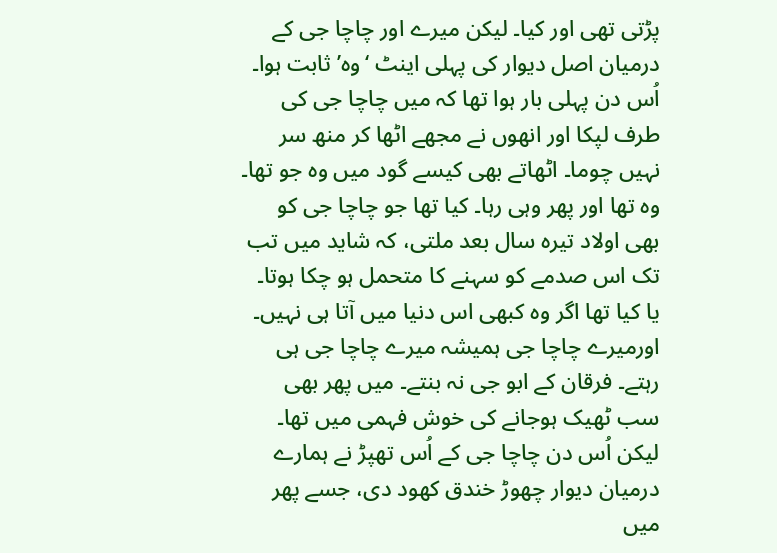پڑتی تھی اور کیا۔ لیکن میرے اور چاچا جی کے درمیان اصل دیوار کی پہلی اینٹ ‘وہ’ ثابت ہوا۔ اُس دن پہلی بار ہوا تھا کہ میں چاچا جی کی طرف لپکا اور انھوں نے مجھے اٹھا کر منھ سر نہیں چوما۔ اٹھاتے بھی کیسے گود میں وہ جو تھا۔ وہ تھا اور پھر وہی رہا۔ کیا تھا جو چاچا جی کو بھی اولاد تیرہ سال بعد ملتی، کہ شاید میں تب تک اس صدمے کو سہنے کا متحمل ہو چکا ہوتا۔ یا کیا تھا اگر وہ کبھی اس دنیا میں آتا ہی نہیں۔ اورمیرے چاچا جی ہمیشہ میرے چاچا جی ہی رہتے۔ فرقان کے ابو جی نہ بنتے۔ میں پھر بھی سب ٹھیک ہوجانے کی خوش فہمی میں تھا۔ لیکن اُس دن چاچا جی کے اُس تھپڑ نے ہمارے درمیان دیوار چھوڑ خندق کھود دی، جسے پھر میں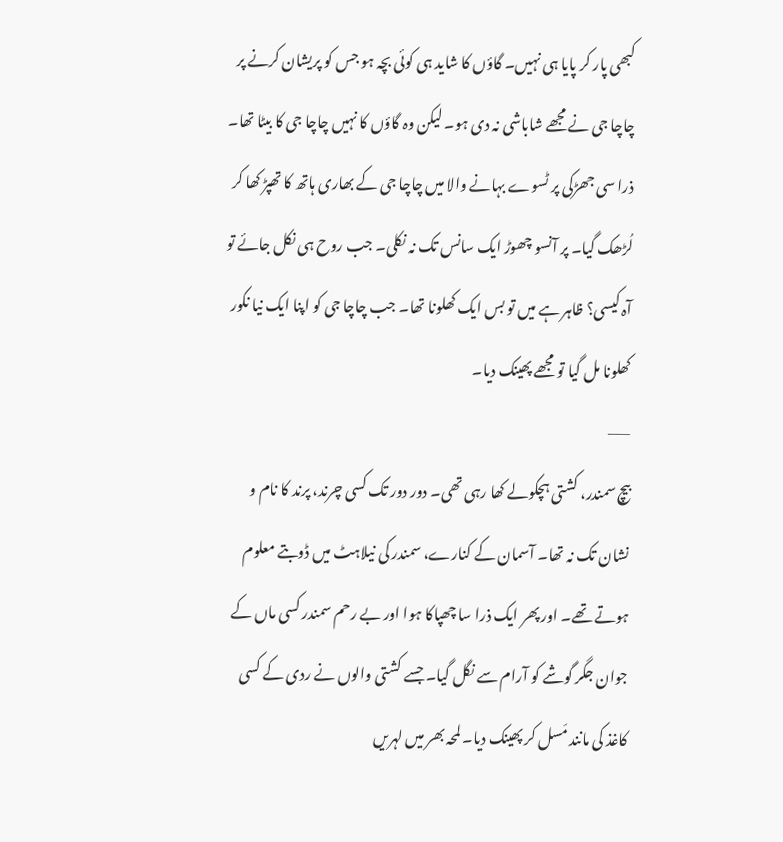کبھی پار کر پایا ہی نہیں۔ گاؤں کا شاید ہی کوئی بچہ ہو جس کو پریشان کرنے پر چاچا جی نے مجھے شاباشی نہ دی ہو۔ لیکن وہ گاؤں کا نہیں چاچا جی کا بیٹا تھا۔ ذرا سی جھڑکی پر ٹسوے بہانے والا میں چاچا جی کے بھاری ہاتھ کا تھپڑ کھا کر لُڑھک گیا۔ پر آنسو چھوڑ ایک سانس تک نہ نکلی۔ جب روح ہی نکل جائے تو آہ کیسی؟ ظاہر ہے میں تو بس ایک کھلونا تھا۔ جب چاچا جی کو اپنا ایک نیا نکور کھلونا مل گیا تو مجھے پھینک دیا۔
——
بیچ سمندر، کشتی ہچکولے کھا رہی تھی۔ دور دور تک کسی چرند، پرند کا نام و نشان تک نہ تھا۔ آسمان کے کنارے، سمندر کی نیلاہٹ میں ڈوبتے معلوم ہوتے تھے۔ اور پھر ایک ذرا سا چھپاکا ہوا اور بے رحم سمندر کسی ماں کے جوان جگر گوشے کو آرام سے نگل گیا۔ جسے کشتی والوں نے ردی کے کسی کاغذ کی مانند مَسل کر پھینک دیا۔ لمحہ بھر میں لہریں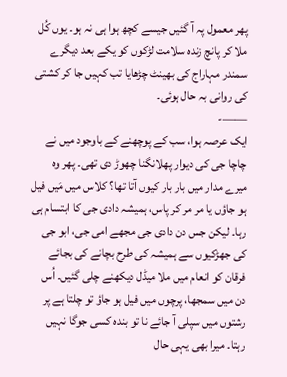پھر معمول پہ آ گئیں جیسے کچھ ہوا ہی نہ ہو۔ یوں کُل ملا کر پانچ زندہ سلامت لڑکوں کو یکے بعد دیگرے سمندر مہاراج کی بھینٹ چڑھایا تب کہیں جا کر کشتی کی روانی بہ حال ہوئی۔
——-
ایک عرصہ ہوا، سب کے پوچھنے کے باوجود میں نے چاچا جی کی دیوار پھلانگنا چھوڑ دی تھی۔ پھر وہ میرے مدار میں بار بار کیوں آتا تھا؟ کلاس میں مَیں فیل ہو جاؤں یا مر مر کر پاس، ہمیشہ دادی جی کا ابتسام ہی رہا۔ لیکن جس دن دادی جی مجھے امی جی، ابو جی کی جھڑکیوں سے ہمیشہ کی طرح بچانے کی بجائے فرقان کو انعام میں ملا میڈل دیکھنے چلی گئیں۔ اُس دن میں سمجھا، پرچوں میں فیل ہو جاؤ تو چلتا ہے پر رشتوں میں سپلی آ جائے نا تو بندہ کسی جوگا نہیں رہتا۔ میرا بھی یہی حال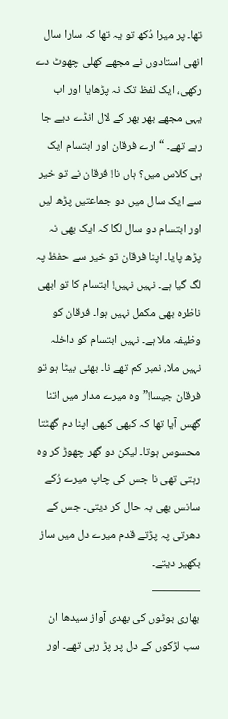تھا۔ پر میرا دُکھ تو یہ تھا کہ سارا سال انھی استادوں نے مجھے کھلی چھوٹ دے رکھی، ایک لفظ تک نہ پڑھایا اور اب یہی مجھے بھر بھر کے لال انڈے دیے جا رہے تھے۔ “ارے فرقان اور ابتسام ایک ہی کلاس میں؟ ہاں نا! فرقان نے تو خیر سے ایک سال میں دو جماعتیں پڑھ لیں اور ابتسام دو سال لگا کہ ایک بھی نہ پڑھ پایا۔ اپنا فرقان تو خیر سے حفظ پہ لگ گیا ہے۔ نہیں نہیں! ابتسام کا تو ابھی ناظرہ بھی مکمل نہیں ہوا۔ فرقان کو وظیفہ ملا ہے۔ نہیں ابتسام کو داخلہ نہیں ملا، نمبر کم تھے نا۔ بھئی بیٹا ہو تو فرقان جیسا!” وہ میرے مدار میں اتنا گھس آیا تھا کہ کبھی کبھی اپنا دم گھٹتا محسوس ہوتا۔ لیکن دو گھر چھوڑ کر وہ رہتی تھی نا جس کی چاپ میرے رُکے سانس بھی بہ حال کر دیتی۔ جس کے دھرتی پہ پڑتے قدم میرے دل میں ساز بکھیر دیتے۔
————
بھاری بوٹوں کی بھدی آواز سیدھا ان سب لڑکوں کے دل پر پڑ رہی تھے۔ اور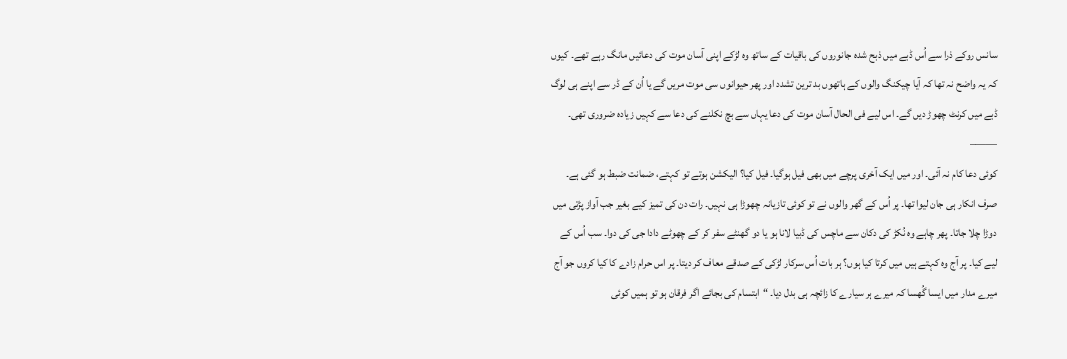سانس روکے ذرا سے اُس ڈبے میں ذبح شدہ جانوروں کی باقیات کے ساتھ وہ لڑکے اپنی آسان موت کی دعائیں مانگ رہے تھے۔ کیوں کہ یہ واضح نہ تھا کہ آیا چیکنگ والوں کے ہاتھوں بد ترین تشدد اور پھر حیوانوں سی موت مریں گے یا اُن کے ڈر سے اپنے ہی لوگ ڈبے میں کرنٹ چھوڑ دیں گے۔ اس لیے فی الحال آسان موت کی دعا یہاں سے بچ نکلنے کی دعا سے کہیں زیادہ ضروری تھی۔
——–
کوئی دعا کام نہ آئی۔ اور میں ایک آخری پرچے میں بھی فیل ہوگیا۔ فیل کیا؟ الیکشن ہوتے تو کہتے، ضمانت ضبط ہو گئی ہے۔ صرف انکار ہی جان لیوا تھا۔ پر اُس کے گھر والوں نے تو کوئی تازیانہ چھوڑا ہی نہیں۔ رات دن کی تمیز کیے بغیر جب آواز پڑتی میں دوڑا چلا جاتا۔ پھر چاہے وہ نُکڑ کی دکان سے ماچس کی ڈبیا لانا ہو یا دو گھنٹے سفر کر کے چھوٹے دادا جی کی دوا۔ سب اُس کے لیے کیا۔ پر آج وہ کہتے ہیں میں کرتا کیا ہوں؟ ہر بات اُس سرکار لڑکی کے صدقے معاف کر دیتا۔ پر اس حرام زادے کا کیا کروں جو آج میرے مدار میں ایسا گُھسا کہ میرے ہر سیارے کا زائچہ ہی بدل دیا۔ “ابتسام کی بجائے اگر فرقان ہو تو ہمیں کوئی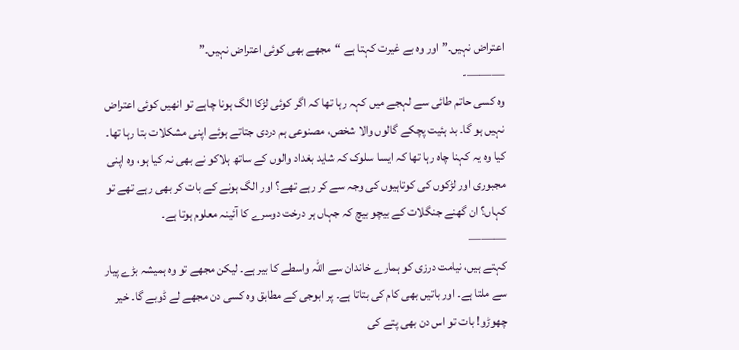اعتراض نہیں۔” اور وہ بے غیرت کہتا ہے “مجھے بھی کوئی اعتراض نہیں۔”
———-
وہ کسی حاتم طائی سے لہجے میں کہہ رہا تھا کہ اگر کوئی لڑکا الگ ہونا چاہے تو انھیں کوئی اعتراض نہیں ہو گا۔ بد ہئیت پچکے گالوں والا شخص، مصنوعی ہم دردی جتاتے ہوئے اپنی مشکلات بتا رہا تھا۔ کیا وہ یہ کہنا چاہ رہا تھا کہ ایسا سلوک کہ شاید بغداد والوں کے ساتھ ہلاکو نے بھی نہ کیا ہو، وہ اپنی مجبوری اور لڑکوں کی کوتاہیوں کی وجہ سے کر رہے تھے؟ اور الگ ہونے کے بات کر بھی رہے تھے تو کہاں؟ ان گھنے جنگلات کے بیچو بیچ کہ جہاں ہر درخت دوسرے کا آئینہ معلوم ہوتا ہے۔
———
کہتے ہیں، نیامت درزی کو ہمارے خاندان سے اللہ واسطے کا بیر ہے۔ لیکن مجھے تو وہ ہمیشہ بڑے پیار سے ملتا ہے۔ اور باتیں بھی کام کی بتاتا ہے۔ پر ابوجی کے مطابق وہ کسی دن مجھے لے ڈوبے گا۔ خیر چھوڑو! بات تو اس دن بھی پتے کی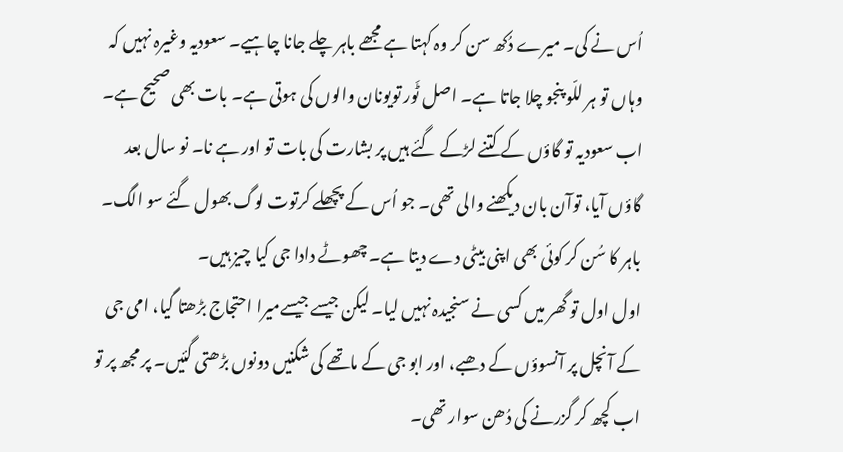اُس نے کی۔ میرے دُکھ سن کر وہ کہتا ہے مجھے باہر چلے جانا چاہیے۔ سعودیہ وغیرہ نہیں کہ وہاں تو ہر للّو پنجو چلا جاتا ہے۔ اصل ٹَور تویونان والوں کی ہوتی ہے۔ بات بھی صحیح ہے۔ اب سعودیہ تو گاؤں کے کتنے لڑکے گئے ہیں پر بشارت کی بات تو اور ہے نا۔ نو سال بعد گاؤں آیا، توآن بان دیکھنے والی تھی۔ جو اُس کے پچھلے کرتوت لوگ بھول گئے سو الگ۔ باہر کا سُن کر کوئی بھی اپنی بیٹی دے دیتا ہے۔ چھوٹے دادا جی کیا چیز ہیں۔
اول اول تو گھر میں کسی نے سنجیدہ نہیں لیا۔ لیکن جیسے جیسےمیرا احتجاج بڑھتا گیا، امی جی کے آنچل پر آنسوؤں کے دھبے، اور ابو جی کے ماتھے کی شکنیں دونوں بڑھتی گئیں۔ پر مجھ پر تو اب کچھ کر گزرنے کی دُھن سوار تھی۔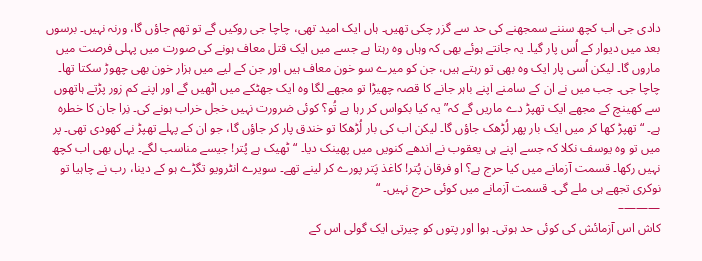دادی جی اب کچھ سننے سمجھنے کی حد سے گزر چکی تھیں۔ ہاں ایک امید تھی، چاچا جی روکیں گے تو تھم جاؤں گا، ورنہ نہیں۔ برسوں بعد میں دیوار کے اُس پار گیا۔ یہ جانتے ہوئے بھی کہ وہاں وہ رہتا ہے جسے میں ایک قتل معاف ہونے کی صورت میں پہلی فرصت میں ماروں گا۔ لیکن اُسی پار ایک وہ بھی تو رہتے ہیں، جن کو میرے سو خون معاف ہیں اور جن کے لیے میں ہزار خون بھی چھوڑ سکتا تھا۔ چاچا جی۔ جب میں نے ان کے سامنے اپنے باہر جانے کا قصہ چھیڑا تو مجھے لگا وہ ایک جھٹکے میں اٹھیں گے اور اپنے کم زور پڑتے ہاتھوں سے کھینچ کے مجھے ایک تھپڑ دے ماریں گے کہ” یہ کیا بکواس کر رہا ہے تُو؟ کوئی ضرورت نہیں خجل خراب ہونے کی۔ نِرا جان کا خطرہ ہے۔ “تھپڑ کھا کر میں ایک بار پھر لُڑھک جاؤں گا۔ لیکن اب کی بار لُڑھکا تو خندق پار کر جاؤں گا، جو ان کے پہلے تھپڑ نے کھودی تھی۔ پر میں تو وہ یوسف نکلا کہ جسے اپنے ہی یعقوب نے اندھے کنویں میں پھینک دیا۔ “ٹھیک ہے پُتر! جیسے مناسب لگے۔ یہاں بھی اب کچھ نہیں رکھا۔ قسمت آزمانے میں کیا حرج ہے؟ او فرقان پُتر! کاغذ پَتر پورے کر لینے تھے۔ سویرے انٹرویو تگڑے ہو کے دینا، رب نے چاہیا تو نوکری تجھے ہی ملے گی۔ قسمت آزمانے میں کوئی حرج نہیں۔ “
———–
کاش اس آزمائش کی کوئی حد ہوتی۔ ہوا اور پتوں کو چیرتی ایک گولی اس کے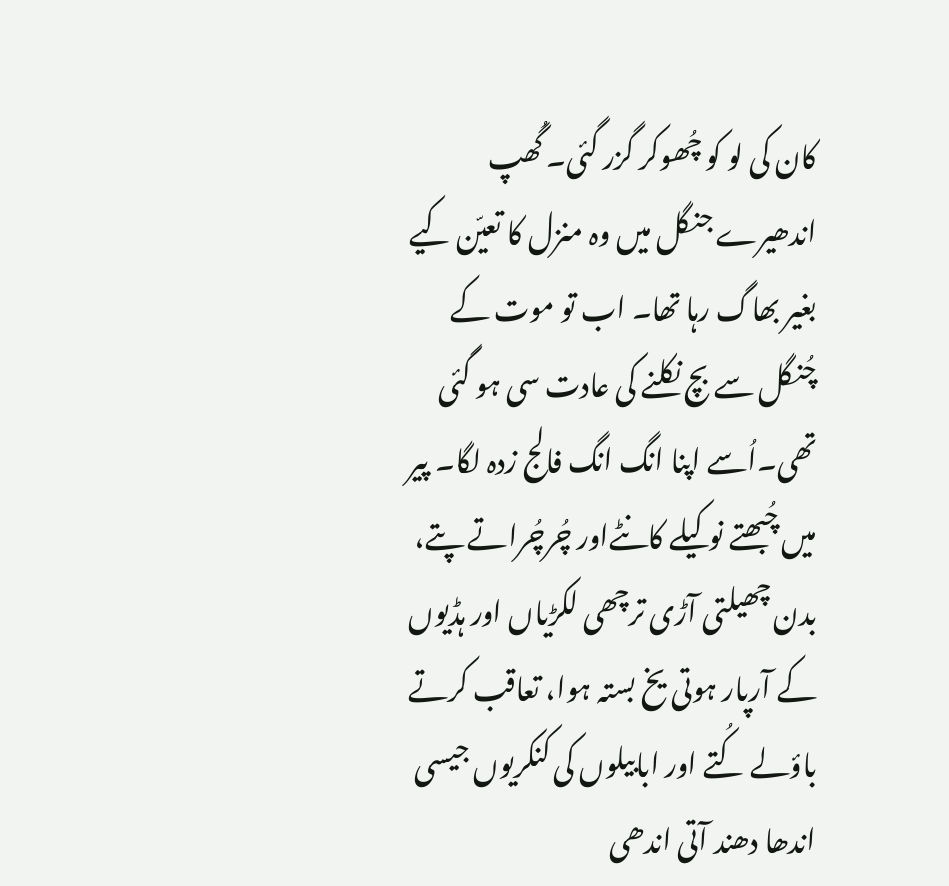کان کی لو کو چُھوکر گزر گئی۔ گُھپ اندھیرے جنگل میں وہ منزل کا تعیّن کیے بغیر بھاگ رہا تھا۔ اب تو موت کے چُنگل سے بچ نکلنے کی عادت سی ہو گئی تھی۔اُسے اپنا انگ انگ فالج زدہ لگا۔ پیر میں چُبھتے نوکیلے کانٹےاور چُرچُراتے پتے، بدن چھیلتی آڑی ترچھی لکڑیاں اور ہڈیوں کے آرپار ہوتی یخ بستہ ہوا، تعاقب کرتے باؤلے کُتے اور ابابیلوں کی کنکریوں جیسی اندھا دھند آتی اندھی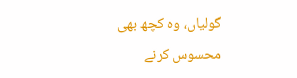گولیاں، وہ کچھ بھی محسوس کرنے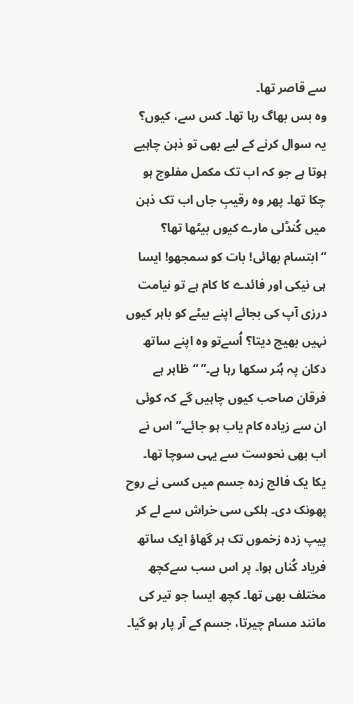سے قاصر تھا۔
وہ بس بھاگ رہا تھا۔ کس سے، کیوں؟ یہ سوال کرنے کے لیے بھی تو ذہن چاہیے ہوتا ہے جو کہ اب تک مکمل مفلوج ہو چکا تھا۔ پھر وہ رقیبِ جاں اب تک ذہن میں کُنڈلی مارے کیوں بیٹھا تھا؟ “ابتسام بھائی! بات کو سمجھو! ایسا ہی نیکی اور فائدے کا کام ہے تو نیامت درزی آپ کی بجائے اپنے بیٹے کو باہر کیوں نہیں بھیج دیتا؟ اُسےتو وہ اپنے ساتھ دکان پہ ہُنر سکھا رہا ہے۔” “ظاہر ہے فرقان صاحب کیوں چاہیں گے کہ کوئی ان سے زیادہ کام یاب ہو جائے۔” اس نے اب بھی نحوست سے یہی سوچا تھا۔
یکا یک فالج زدہ جسم میں کسی نے روح پھونک دی۔ ہلکی سی خراش سے لے کر پیپ زدہ زخموں تک ہر گھاؤ ایک ساتھ فریاد کُناں ہوا۔ پر اس سب سےکچھ مختلف بھی تھا۔ کچھ ایسا جو تیر کی مانند مسام چیرتا، جسم کے آر پار ہو گیا۔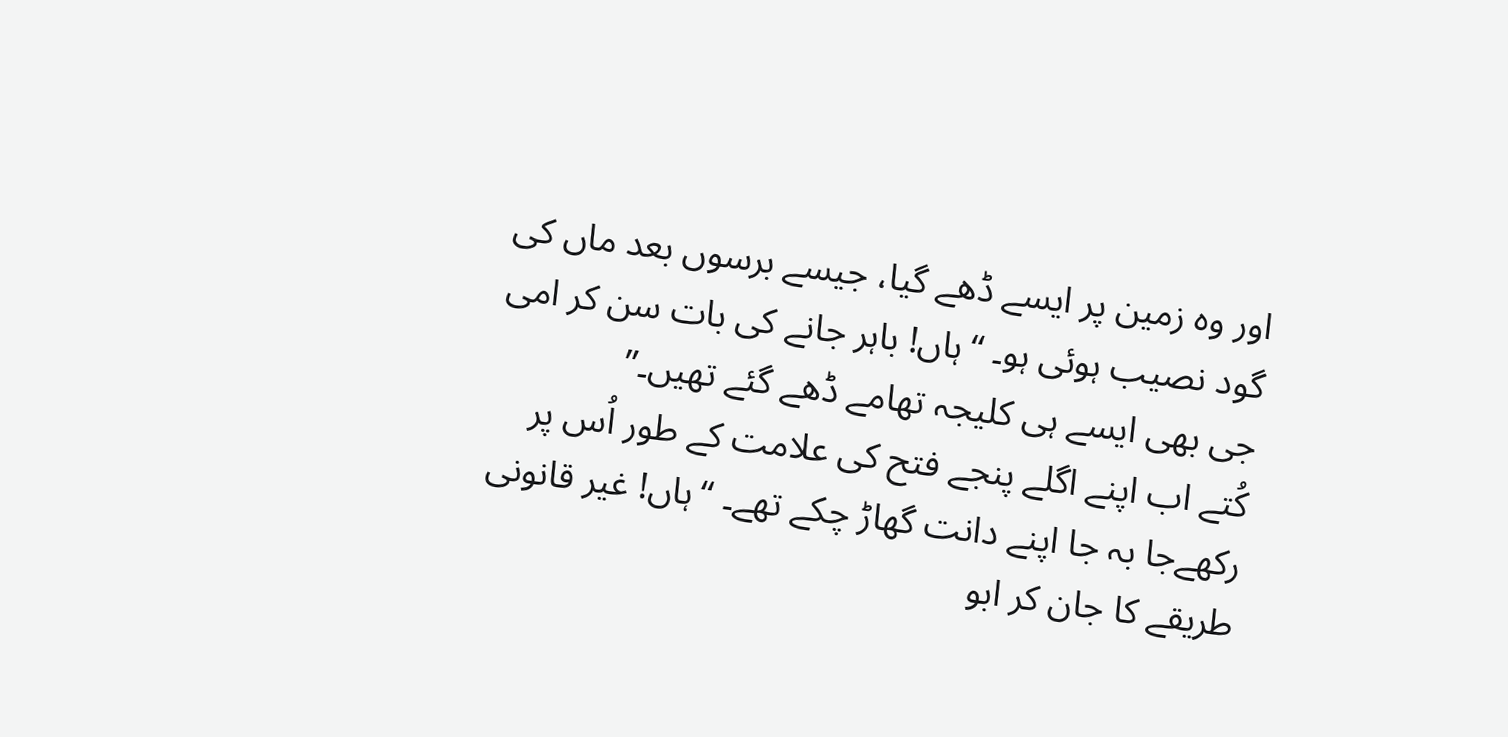اور وہ زمین پر ایسے ڈھے گیا، جیسے برسوں بعد ماں کی گود نصیب ہوئی ہو۔ “ہاں! باہر جانے کی بات سن کر امی جی بھی ایسے ہی کلیجہ تھامے ڈھے گئے تھیں۔”
کُتے اب اپنے اگلے پنجے فتح کی علامت کے طور اُس پر رکھےجا بہ جا اپنے دانت گھاڑ چکے تھے۔ “ہاں! غیر قانونی طریقے کا جان کر ابو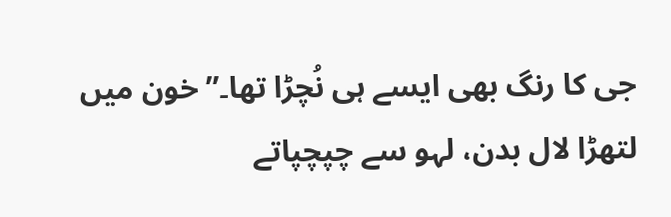جی کا رنگ بھی ایسے ہی نُچڑا تھا۔” خون میں لتھڑا لال بدن، لہو سے چپچپاتے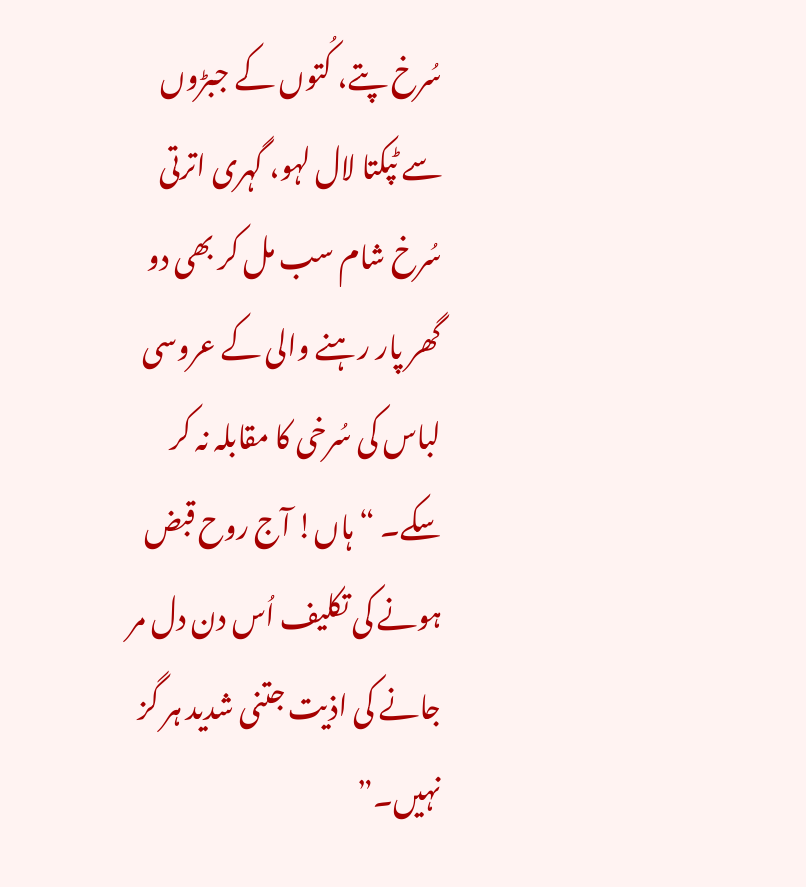سُرخ پتے، کُتوں کے جبڑوں سے ٹپکتا لال لہو، گہری اترتی سُرخ شام سب مل کر بھی دو گھر پار رہنے والی کے عروسی لباس کی سُرخی کا مقابلہ نہ کر سکے۔ “ہاں! آج روح قبض ہونے کی تکلیف اُس دن دل مر جانے کی اذیت جتنی شدید ہر گز نہیں۔”